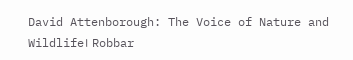David Attenborough: The Voice of Nature and Wildlife। Robbar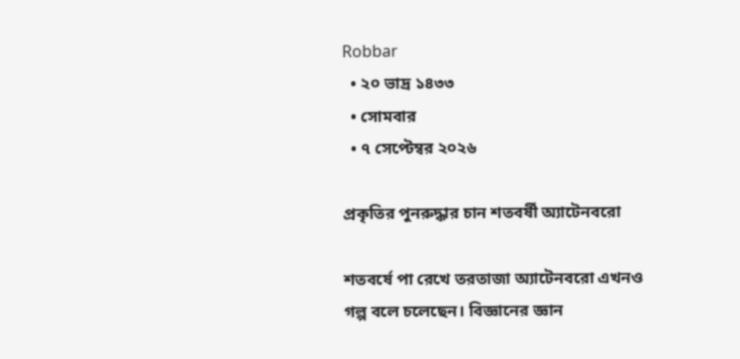Robbar
  • ২০ ভাদ্র ১৪৩৩
  • সোমবার
  • ৭ সেপ্টেম্বর ২০২৬

প্রকৃতির পুনরুদ্ধার চান শতবর্ষী অ্যাটেনবরো

শতবর্ষে পা রেখে তরতাজা অ্যাটেনবরো এখনও গল্প বলে চলেছেন। বিজ্ঞানের জ্ঞান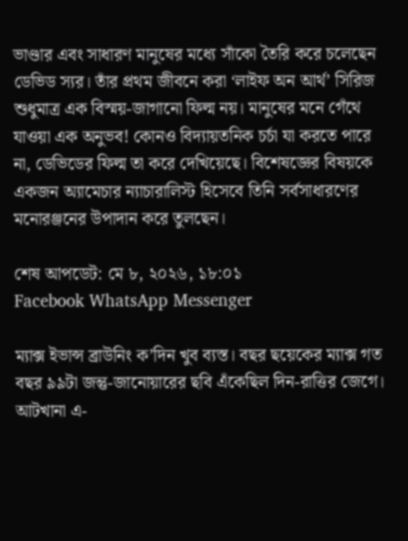ভাণ্ডার এবং সাধারণ মানুষের মধ্যে সাঁকো তৈরি করে চলেছেন ডেভিড স্যর। তাঁর প্রথম জীবনে করা ‘লাইফ অন আর্থ’ সিরিজ শুধুমাত্র এক বিস্ময়-জাগানো ফিল্ম নয়। মানুষের মনে গেঁথে যাওয়া এক অনুভব! কোনও বিদ্যায়তনিক চর্চা যা করতে পারে না, ডেভিডের ফিল্ম তা করে দেখিয়েছে। বিশেষজ্ঞের বিষয়কে একজন অ্যামেচার ন্যাচারালিস্ট হিসেবে তিনি সর্বসাধারণের মনোরঞ্জনের উপাদান করে তুলছেন।

শেষ আপডেট: মে ৮, ২০২৬, ১৮:০১
Facebook WhatsApp Messenger

ম্যাক্স ইভান্স ব্রাউনিং ক’দিন খুব ব্যস্ত। বছর ছয়েকের ম্যাক্স গত বছর ৯৯টা জন্তু-জানোয়ারের ছবি এঁকেছিল দিন-রাত্তির জেগে। আটখানা এ-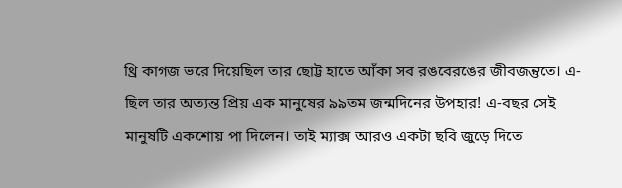থ্রি কাগজ ভরে দিয়েছিল তার ছোট্ট হাতে আঁকা সব রঙবেরঙের জীবজন্তুতে। এ-ছিল তার অত্যন্ত প্রিয় এক মানুষের ৯৯তম জন্মদিনের উপহার! এ-বছর সেই মানুষটি একশোয় পা দিলেন। তাই ম্যাক্স আরও একটা ছবি জুড়ে দিতে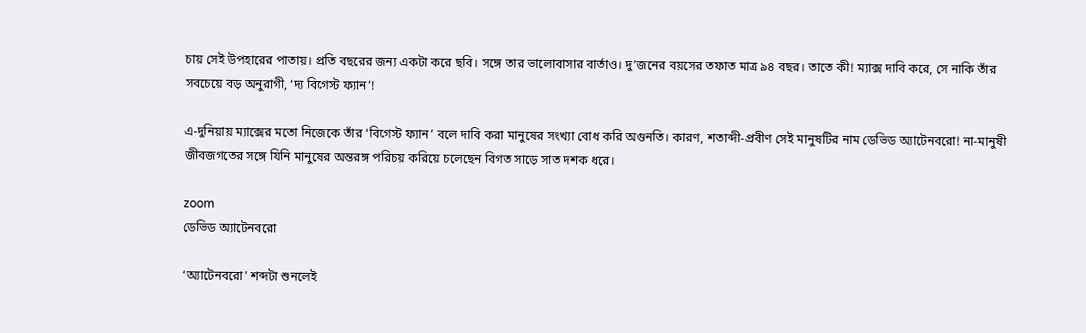চায় সেই উপহারের পাতায়। প্রতি বছরের জন্য একটা করে ছবি। সঙ্গে তার ভালোবাসার বার্তাও। দু’জনের বয়সের তফাত মাত্র ৯৪ বছর। তাতে কী! ম্যাক্স দাবি করে, সে নাকি তাঁর সবচেয়ে বড় অনুরাগী, ‘দ্য বিগেস্ট ফ্যান’!

এ-দুনিয়ায় ম্যাক্সের মতো নিজেকে তাঁর ‘বিগেস্ট ফ্যান’ বলে দাবি করা মানুষের সংখ্যা বোধ করি অগুনতি। কারণ, শতাব্দী-প্রবীণ সেই মানুষটির নাম ডেভিড অ্যাটেনবরো! না-মানুষী জীবজগতের সঙ্গে যিনি মানুষের অন্তরঙ্গ পরিচয় করিয়ে চলেছেন বিগত সাড়ে সাত দশক ধরে।

zoom
ডেভিড অ্যাটেনবরো

‘অ্যাটেনবরো’ শব্দটা শুনলেই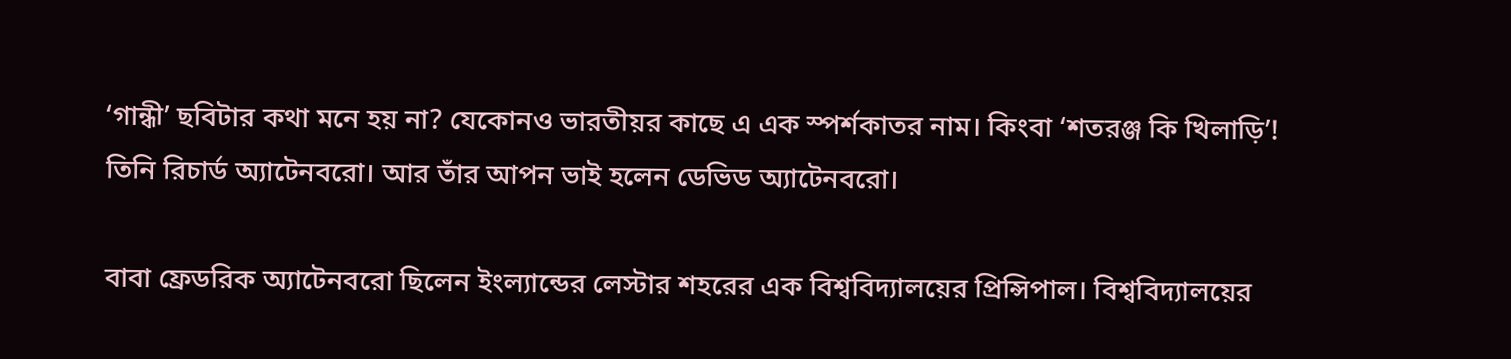‘গান্ধী’ ছবিটার কথা মনে হয় না? যেকোনও ভারতীয়র কাছে এ এক স্পর্শকাতর নাম। কিংবা ‘শতরঞ্জ কি খিলাড়ি’! তিনি রিচার্ড অ্যাটেনবরো। আর তাঁর আপন ভাই হলেন ডেভিড অ্যাটেনবরো।

বাবা ফ্রেডরিক অ্যাটেনবরো ছিলেন ইংল্যান্ডের লেস্টার শহরের এক বিশ্ববিদ্যালয়ের প্রিন্সিপাল। বিশ্ববিদ্যালয়ের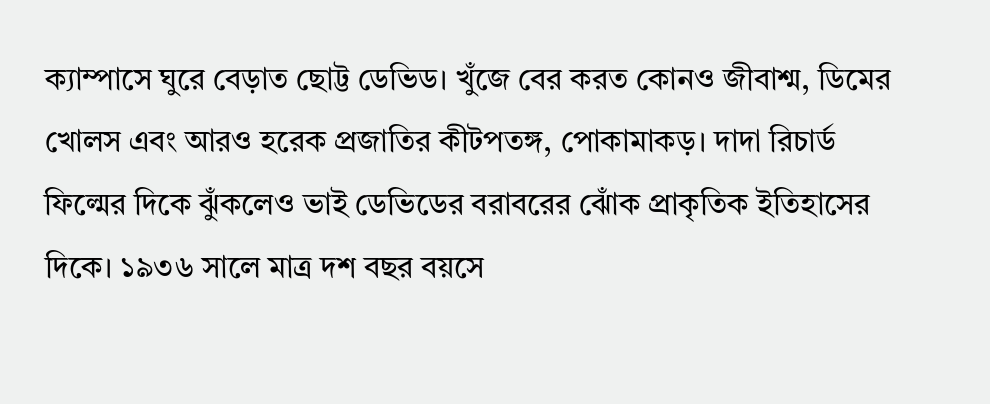ক্যাম্পাসে ঘুরে বেড়াত ছোট্ট ডেভিড। খুঁজে বের করত কোনও জীবাশ্ম, ডিমের খোলস এবং আরও হরেক প্রজাতির কীটপতঙ্গ, পোকামাকড়। দাদা রিচার্ড ফিল্মের দিকে ঝুঁকলেও ভাই ডেভিডের বরাবরের ঝোঁক প্রাকৃতিক ইতিহাসের দিকে। ১৯৩৬ সালে মাত্র দশ বছর বয়সে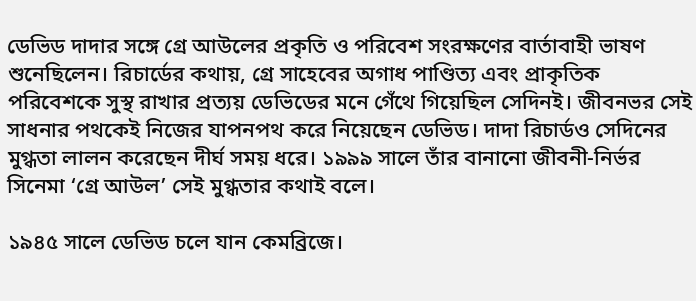ডেভিড দাদার সঙ্গে গ্রে আউলের প্রকৃতি ও পরিবেশ সংরক্ষণের বার্তাবাহী ভাষণ শুনেছিলেন। রিচার্ডের কথায়, গ্রে সাহেবের অগাধ পাণ্ডিত্য এবং প্রাকৃতিক পরিবেশকে সুস্থ রাখার প্রত্যয় ডেভিডের মনে গেঁথে গিয়েছিল সেদিনই। জীবনভর সেই সাধনার পথকেই নিজের যাপনপথ করে নিয়েছেন ডেভিড। দাদা রিচার্ডও সেদিনের মুগ্ধতা লালন করেছেন দীর্ঘ সময় ধরে। ১৯৯৯ সালে তাঁর বানানো জীবনী-নির্ভর সিনেমা ‘গ্রে আউল’ সেই মুগ্ধতার কথাই বলে।

১৯৪৫ সালে ডেভিড চলে যান কেমব্রিজে।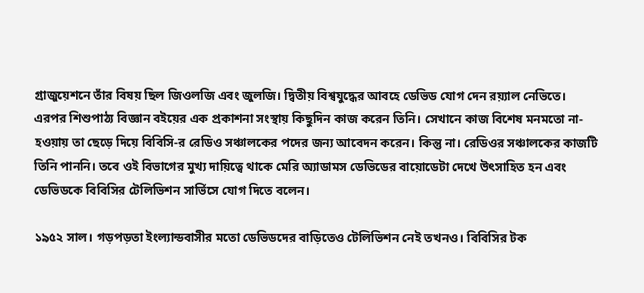গ্রাজুয়েশনে তাঁর বিষয় ছিল জিওলজি এবং জুলজি। দ্বিতীয় বিশ্বযুদ্ধের আবহে ডেভিড যোগ দেন রয়্যাল নেভিতে। এরপর শিশুপাঠ্য বিজ্ঞান বইয়ের এক প্রকাশনা সংস্থায় কিছুদিন কাজ করেন তিনি। সেখানে কাজ বিশেষ মনমতো না-হওয়ায় তা ছেড়ে দিয়ে বিবিসি-র রেডিও সঞ্চালকের পদের জন্য আবেদন করেন। কিন্তু না। রেডিওর সঞ্চালকের কাজটি তিনি পাননি। তবে ওই বিভাগের মুখ্য দায়িত্বে থাকে মেরি অ্যাডামস ডেভিডের বায়োডেটা দেখে উৎসাহিত হন এবং ডেভিডকে বিবিসির টেলিভিশন সার্ভিসে যোগ দিতে বলেন।

১৯৫২ সাল। গড়পড়তা ইংল্যান্ডবাসীর মতো ডেভিডদের বাড়িতেও টেলিভিশন নেই তখনও। বিবিসির টক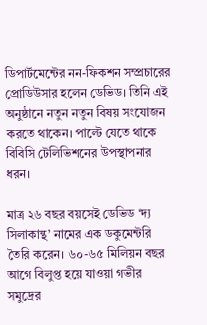ডিপার্টমেন্টের নন-ফিকশন সম্প্রচারের প্রোডিউসার হলেন ডেভিড। তিনি এই অনুষ্ঠানে নতুন নতুন বিষয় সংযোজন করতে থাকেন। পাল্টে যেতে থাকে বিবিসি টেলিভিশনের উপস্থাপনার ধরন।

মাত্র ২৬ বছর বয়সেই ডেভিড ‘দ্য সিলাকান্থ’ নামের এক ডকুমেন্টরি তৈরি করেন। ৬০-৬৫ মিলিয়ন বছর আগে বিলুপ্ত হয়ে যাওয়া গভীর সমুদ্রের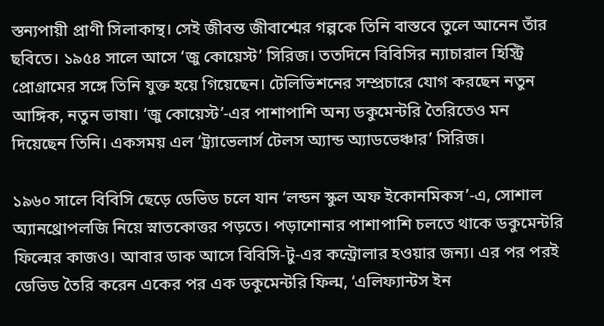স্তন্যপায়ী প্রাণী সিলাকান্থ। সেই জীবন্ত জীবাশ্মের গল্পকে তিনি বাস্তবে তুলে আনেন তাঁর ছবিতে। ১৯৫৪ সালে আসে ‘জু কোয়েস্ট’ সিরিজ। ততদিনে বিবিসির ন্যাচারাল হিস্ট্রি প্রোগ্রামের সঙ্গে তিনি যুক্ত হয়ে গিয়েছেন। টেলিভিশনের সম্প্রচারে যোগ করছেন নতুন আঙ্গিক, নতুন ভাষা। ‘জু কোয়েস্ট’-এর পাশাপাশি অন্য ডকুমেন্টরি তৈরিতেও মন দিয়েছেন তিনি। একসময় এল ‘ট্র‍্যাভেলার্স টেলস অ্যান্ড অ্যাডভেঞ্চার’ সিরিজ।

১৯৬০ সালে বিবিসি ছেড়ে ডেভিড চলে যান ‘লন্ডন স্কুল অফ ইকোনমিকস’-এ, সোশাল অ্যানথ্রোপলজি নিয়ে স্নাতকোত্তর পড়তে। পড়াশোনার পাশাপাশি চলতে থাকে ডকুমেন্টরি ফিল্মের কাজও। আবার ডাক আসে বিবিসি-টু-এর কন্ট্রোলার হওয়ার জন্য। এর পর পরই ডেভিড তৈরি করেন একের পর এক ডকুমেন্টরি ফিল্ম, ‘এলিফ্যান্টস ইন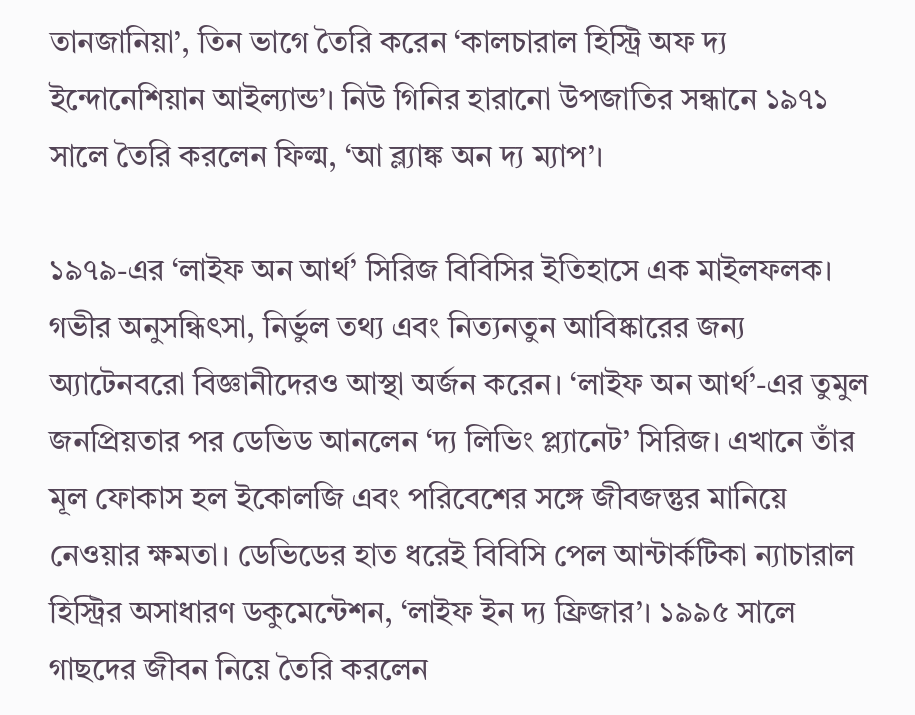তানজানিয়া’, তিন ভাগে তৈরি করেন ‘কালচারাল হিস্ট্রি অফ দ্য ইন্দোনেশিয়ান আইল্যান্ড’। নিউ গিনির হারানো উপজাতির সন্ধানে ১৯৭১ সালে তৈরি করলেন ফিল্ম, ‘আ ব্ল্যাঙ্ক অন দ্য ম্যাপ’।

১৯৭৯-এর ‘লাইফ অন আর্থ’ সিরিজ বিবিসির ইতিহাসে এক মাইলফলক। গভীর অনুসন্ধিৎসা, নির্ভুল তথ্য এবং নিত্যনতুন আবিষ্কারের জন্য অ্যাটেনবরো বিজ্ঞানীদেরও আস্থা অর্জন করেন। ‘লাইফ অন আর্থ’-এর তুমুল জনপ্রিয়তার পর ডেভিড আনলেন ‘দ্য লিভিং প্ল্যানেট’ সিরিজ। এখানে তাঁর মূল ফোকাস হল ইকোলজি এবং পরিবেশের সঙ্গে জীবজন্তুর মানিয়ে নেওয়ার ক্ষমতা। ডেভিডের হাত ধরেই বিবিসি পেল আন্টার্কটিকা ন্যাচারাল হিস্ট্রির অসাধারণ ডকুমেন্টেশন, ‘লাইফ ইন দ্য ফ্রিজার’। ১৯৯৫ সালে গাছদের জীবন নিয়ে তৈরি করলেন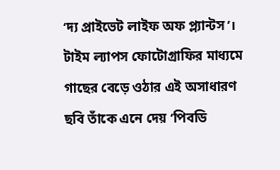‘দ্য প্রাইভেট লাইফ অফ প্ল্যান্টস’। টাইম ল্যাপস ফোটোগ্রাফির মাধ্যমে গাছের বেড়ে ওঠার এই অসাধারণ ছবি তাঁকে এনে দেয় ‘পিবডি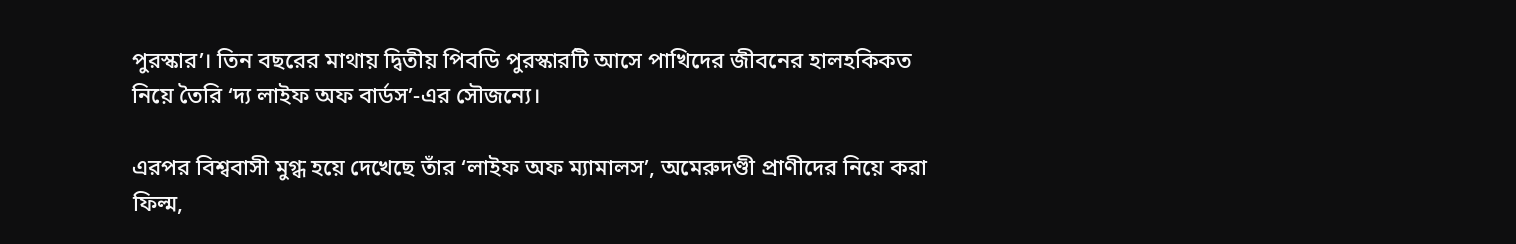পুরস্কার’। তিন বছরের মাথায় দ্বিতীয় পিবডি পুরস্কারটি আসে পাখিদের জীবনের হালহকিকত নিয়ে তৈরি ‘দ্য লাইফ অফ বার্ডস’-এর সৌজন্যে।

এরপর বিশ্ববাসী মুগ্ধ হয়ে দেখেছে তাঁর ‘লাইফ অফ ম্যামালস’, অমেরুদণ্ডী প্রাণীদের নিয়ে করা ফিল্ম,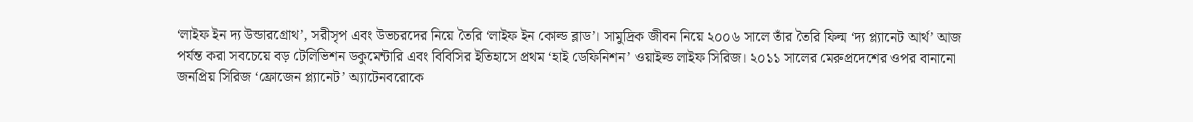‘লাইফ ইন দ্য উন্ডারগ্রোথ’, সরীসৃপ এবং উভচরদের নিয়ে তৈরি ‘লাইফ ইন কোল্ড ব্লাড’। সামুদ্রিক জীবন নিয়ে ২০০৬ সালে তাঁর তৈরি ফিল্ম ‘দ্য প্ল্যানেট আর্থ’ আজ পর্যন্ত করা সবচেয়ে বড় টেলিভিশন ডকুমেন্টারি এবং বিবিসির ইতিহাসে প্রথম ‘হাই ডেফিনিশন’ ওয়াইল্ড লাইফ সিরিজ। ২০১১ সালের মেরুপ্রদেশের ওপর বানানো জনপ্রিয় সিরিজ ‘ফ্রোজেন প্ল্যানেট’ অ্যাটেনবরোকে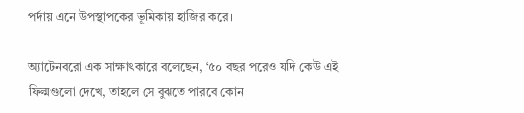পর্দায় এনে উপস্থাপকের ভূমিকায় হাজির করে।

অ্যাটেনবরো এক সাক্ষাৎকারে বলেছেন, ‘৫০ বছর পরেও যদি কেউ এই ফিল্মগুলো দেখে, তাহলে সে বুঝতে পারবে কোন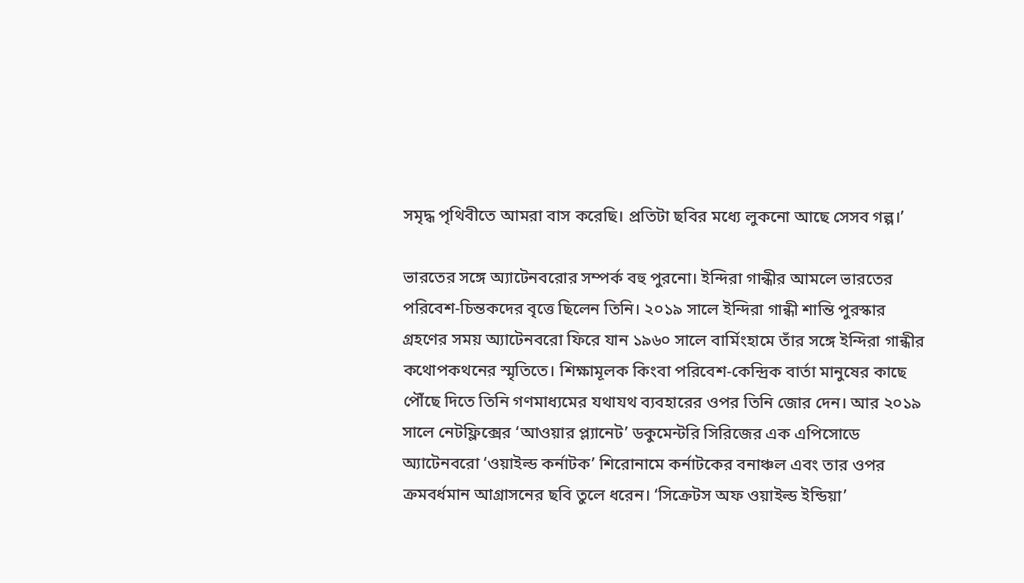সমৃদ্ধ পৃথিবীতে আমরা বাস করেছি। প্রতিটা ছবির মধ্যে লুকনো আছে সেসব গল্প।’

ভারতের সঙ্গে অ্যাটেনবরোর সম্পর্ক বহু পুরনো। ইন্দিরা গান্ধীর আমলে ভারতের পরিবেশ-চিন্তকদের বৃত্তে ছিলেন তিনি। ২০১৯ সালে ইন্দিরা গান্ধী শান্তি পুরস্কার গ্রহণের সময় অ্যাটেনবরো ফিরে যান ১৯৬০ সালে বার্মিংহামে তাঁর সঙ্গে ইন্দিরা গান্ধীর কথোপকথনের স্মৃতিতে। শিক্ষামূলক কিংবা পরিবেশ-কেন্দ্রিক বার্তা মানুষের কাছে পৌঁছে দিতে তিনি গণমাধ্যমের যথাযথ ব্যবহারের ওপর তিনি জোর দেন। আর ২০১৯ সালে নেটফ্লিক্সের ‘আওয়ার প্ল্যানেট’ ডকুমেন্টরি সিরিজের এক এপিসোডে অ্যাটেনবরো ‘ওয়াইল্ড কর্নাটক’ শিরোনামে কর্নাটকের বনাঞ্চল এবং তার ওপর ক্রমবর্ধমান আগ্রাসনের ছবি তুলে ধরেন। ‘সিক্রেটস অফ ওয়াইল্ড ইন্ডিয়া’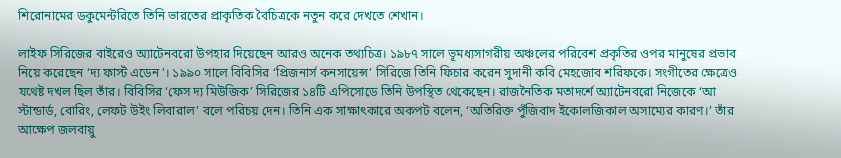শিরোনামের ডকুমেন্টরিতে তিনি ভারতের প্রাকৃতিক বৈচিত্রকে নতুন করে দেখতে শেখান।

লাইফ সিরিজের বাইরেও অ্যাটেনবরো উপহার দিয়েছেন আরও অনেক তথ্যচিত্র। ১৯৮৭ সালে ভূমধ্যসাগরীয় অঞ্চলের পরিবেশ প্রকৃতির ওপর মানুষের প্রভাব নিয়ে করেছেন ‘দ্য ফার্স্ট এডেন’। ১৯৯০ সালে বিবিসির ‘প্রিজনার্স কনসায়েন্স’ সিরিজে তিনি ফিচার করেন সুদানী কবি মেহজোব শরিফকে। সংগীতের ক্ষেত্রেও যথেষ্ট দখল ছিল তাঁর। বিবিসির ‘ফেস দ্য মিউজিক’ সিরিজের ১৪টি এপিসোডে তিনি উপস্থিত থেকেছেন। রাজনৈতিক মতাদর্শে অ্যাটেনবরো নিজেকে ‘আ স্টান্ডার্ড, বোরিং, লেফট উইং লিবারাল’ বলে পরিচয় দেন। তিনি এক সাক্ষাৎকারে অকপট বলেন, ‘অতিরিক্ত পুঁজিবাদ ইকোলজিকাল অসাম্যের কারণ।’ তাঁর আক্ষেপ জলবায়ু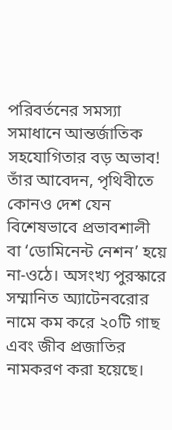পরিবর্তনের সমস্যা সমাধানে আন্তর্জাতিক সহযোগিতার বড় অভাব! তাঁর আবেদন, পৃথিবীতে কোনও দেশ যেন বিশেষভাবে প্রভাবশালী বা ‘ডোমিনেন্ট নেশন’ হয়ে না-ওঠে। অসংখ্য পুরস্কারে সম্মানিত অ্যাটেনবরোর নামে কম করে ২০টি গাছ এবং জীব প্রজাতির নামকরণ করা হয়েছে।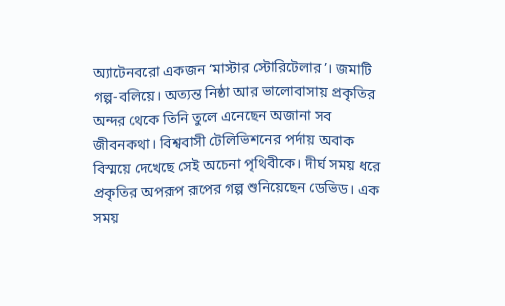অ্যাটেনবরো একজন ‘মাস্টার স্টোরিটেলার’। জমাটি গল্প-বলিয়ে। অত্যন্ত নিষ্ঠা আর ভালোবাসায় প্রকৃতির অন্দর থেকে তিনি তুলে এনেছেন অজানা সব জীবনকথা। বিশ্ববাসী টেলিভিশনের পর্দায় অবাক বিস্ময়ে দেখেছে সেই অচেনা পৃথিবীকে। দীর্ঘ সময় ধরে প্রকৃতির অপরূপ রূপের গল্প শুনিয়েছেন ডেভিড। এক সময়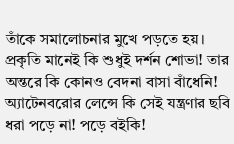তাঁকে সমালোচনার মুখে পড়তে হয়। প্রকৃতি মানেই কি শুধুই দর্শন শোভা! তার অন্তরে কি কোনও বেদনা বাসা বাঁধেনি! অ্যাটেনবরোর লেন্সে কি সেই যন্ত্রণার ছবি ধরা পড়ে না! পড়ে বইকি!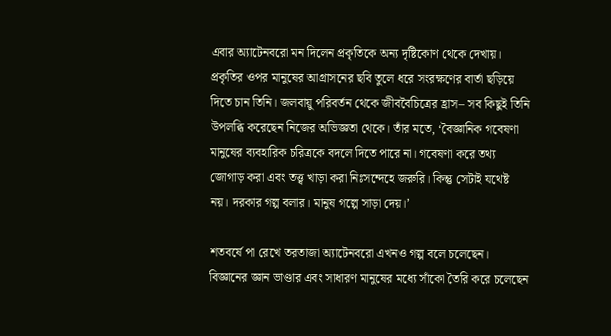এবার অ্যাটেনবরো মন দিলেন প্রকৃতিকে অন্য দৃষ্টিকোণ থেকে দেখায়। প্রকৃতির ওপর মানুষের আগ্রাসনের ছবি তুলে ধরে সংরক্ষণের বার্তা ছড়িয়ে দিতে চান তিনি। জলবায়ু পরিবর্তন থেকে জীববৈচিত্রের হ্রাস– সব কিছুই তিনি উপলব্ধি করেছেন নিজের অভিজ্ঞতা থেকে। তাঁর মতে, ‘বৈজ্ঞানিক গবেষণা মানুষের ব্যবহারিক চরিত্রকে বদলে দিতে পারে না। গবেষণা করে তথ্য জোগাড় করা এবং তত্ত্ব খাড়া করা নিঃসন্দেহে জরুরি। কিন্তু সেটাই যথেষ্ট নয়। দরকার গল্প বলার। মানুষ গল্পে সাড়া দেয়।’

শতবর্ষে পা রেখে তরতাজা অ্যাটেনবরো এখনও গল্প বলে চলেছেন। বিজ্ঞানের জ্ঞান ভাণ্ডার এবং সাধারণ মানুষের মধ্যে সাঁকো তৈরি করে চলেছেন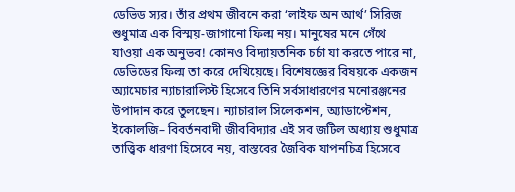ডেভিড স্যর। তাঁর প্রথম জীবনে করা ‘লাইফ অন আর্থ’ সিরিজ শুধুমাত্র এক বিস্ময়-জাগানো ফিল্ম নয়। মানুষের মনে গেঁথে যাওয়া এক অনুভব! কোনও বিদ্যায়তনিক চর্চা যা করতে পারে না, ডেভিডের ফিল্ম তা করে দেখিয়েছে। বিশেষজ্ঞের বিষয়কে একজন অ্যামেচার ন্যাচারালিস্ট হিসেবে তিনি সর্বসাধারণের মনোরঞ্জনের উপাদান করে তুলছেন। ন্যাচারাল সিলেকশন, অ্যাডাপ্টেশন, ইকোলজি– বিবর্তনবাদী জীববিদ্যার এই সব জটিল অধ্যায় শুধুমাত্র তাত্ত্বিক ধারণা হিসেবে নয়, বাস্তবের জৈবিক যাপনচিত্র হিসেবে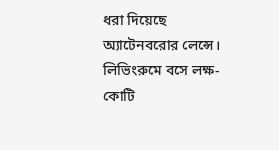ধরা দিয়েছে অ্যাটেনবরোর লেন্সে। লিভিংরুমে বসে লক্ষ-কোটি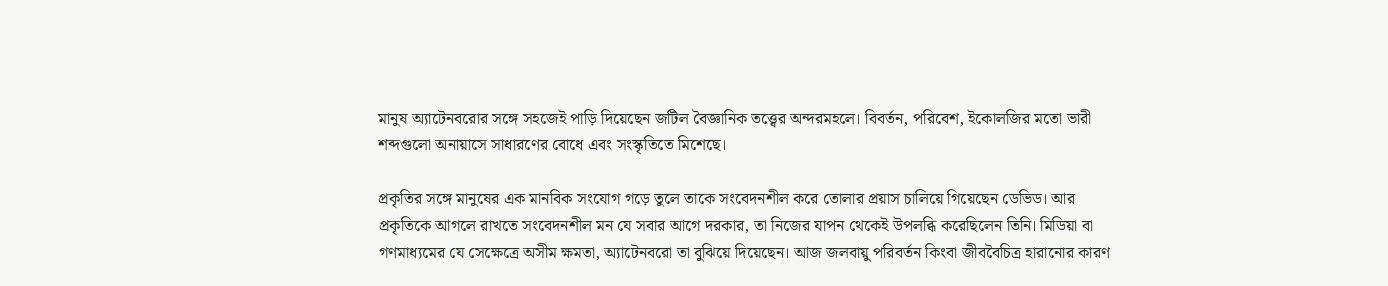মানুষ অ্যাটেনবরোর সঙ্গে সহজেই পাড়ি দিয়েছেন জটিল বৈজ্ঞানিক তত্ত্বের অন্দরমহলে। বিবর্তন, পরিবেশ, ইকোলজির মতো ভারী শব্দগুলো অনায়াসে সাধারণের বোধে এবং সংস্কৃতিতে মিশেছে।

প্রকৃতির সঙ্গে মানুষের এক মানবিক সংযোগ গড়ে তুলে তাকে সংবেদনশীল করে তোলার প্রয়াস চালিয়ে গিয়েছেন ডেভিড। আর প্রকৃতিকে আগলে রাখতে সংবেদনশীল মন যে সবার আগে দরকার, তা নিজের যাপন থেকেই উপলব্ধি করেছিলেন তিনি। মিডিয়া বা গণমাধ্যমের যে সেক্ষেত্রে অসীম ক্ষমতা, অ্যাটেনবরো তা বুঝিয়ে দিয়েছেন। আজ জলবায়ু পরিবর্তন কিংবা জীববৈচিত্র হারানোর কারণ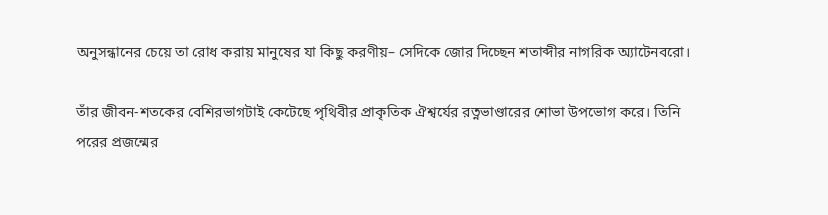অনুসন্ধানের চেয়ে তা রোধ করায় মানুষের যা কিছু করণীয়– সেদিকে জোর দিচ্ছেন শতাব্দীর নাগরিক অ্যাটেনবরো।

তাঁর জীবন-শতকের বেশিরভাগটাই কেটেছে পৃথিবীর প্রাকৃতিক ঐশ্বর্যের রত্নভাণ্ডারের শোভা উপভোগ করে। তিনি পরের প্রজন্মের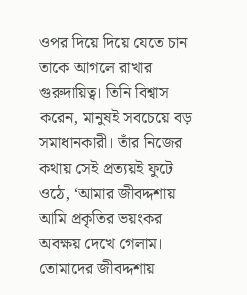ওপর দিয়ে দিয়ে যেতে চান তাকে আগলে রাখার গুরুদায়িত্ব। তিনি বিশ্বাস করেন, মানুষই সবচেয়ে বড় সমাধানকারী। তাঁর নিজের কথায় সেই প্রত্যয়ই ফুটে ওঠে, ‘আমার জীবদ্দশায় আমি প্রকৃতির ভয়ংকর অবক্ষয় দেখে গেলাম। তোমাদের জীবদ্দশায়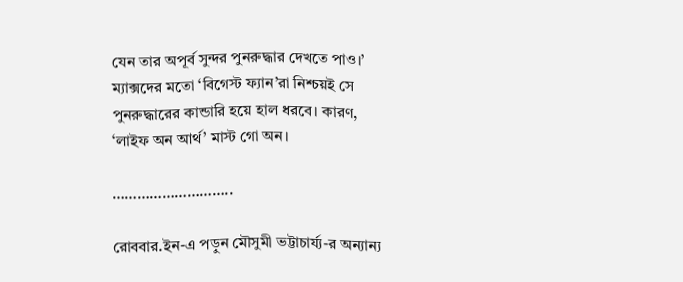যেন তার অপূর্ব সুন্দর পুনরুদ্ধার দেখতে পাও।’ ম্যাক্সদের মতো ‘বিগেস্ট ফ্যান’রা নিশ্চয়ই সে পুনরুদ্ধারের কান্ডারি হয়ে হাল ধরবে। কারণ, ‘লাইফ অন আর্থ’ মাস্ট গো অন।

………………………..

রোববার.ইন-এ পড়ুন মৌসুমী ভট্টাচার্য্য-র অন্যান্য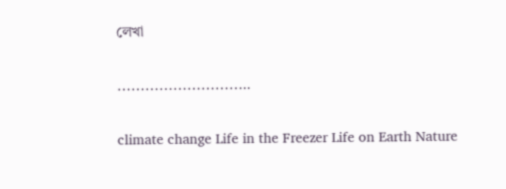লেখা

………………………..

climate change Life in the Freezer Life on Earth Nature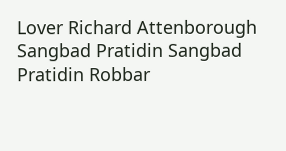Lover Richard Attenborough Sangbad Pratidin Sangbad Pratidin Robbar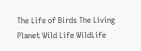The Life of Birds The Living Planet Wild Life WildLife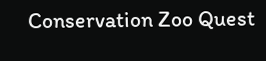Conservation Zoo Quest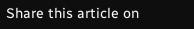Share this article on